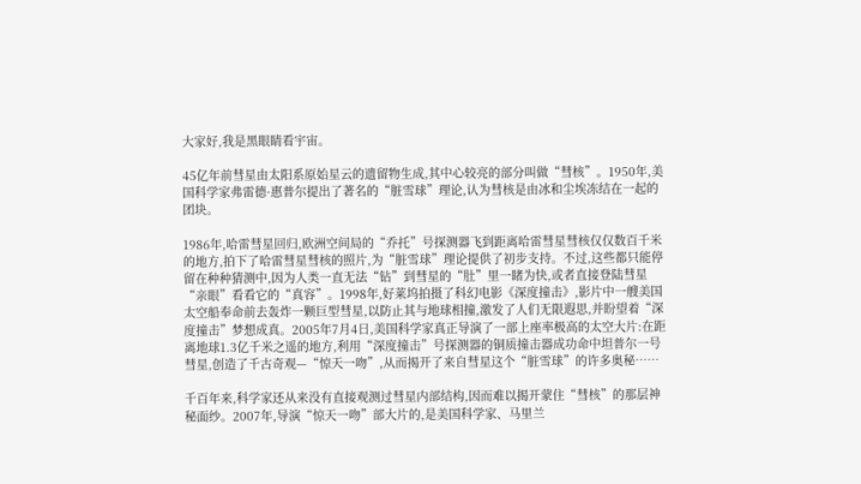大家好,我是黑眼睛看宇宙。

45亿年前彗星由太阳系原始星云的遗留物生成,其中心较亮的部分叫做“彗核”。1950年,美国科学家弗雷德·惠普尔提出了著名的“脏雪球”理论,认为彗核是由冰和尘埃冻结在一起的团块。

1986年,哈雷彗星回归,欧洲空间局的“乔托”号探测器飞到距离哈雷彗星彗核仅仅数百千米的地方,拍下了哈雷彗星彗核的照片,为“脏雪球”理论提供了初步支持。不过,这些都只能停留在种种猜测中,因为人类一直无法“钻”到彗星的“肚”里一睹为快,或者直接登陆彗星“亲眼”看看它的“真容”。1998年,好莱坞拍摄了科幻电影《深度撞击》,影片中一艘美国太空船奉命前去轰炸一颗巨型彗星,以防止其与地球相撞,激发了人们无限遐思,并盼望着“深度撞击”梦想成真。2005年7月4日,美国科学家真正导演了一部上座率极高的太空大片:在距离地球1.3亿千米之遥的地方,利用“深度撞击”号探测器的铜质撞击器成功命中坦普尔一号彗星,创造了千古奇观—“惊天一吻”,从而揭开了来自彗星这个“脏雪球”的许多奥秘……

千百年来,科学家还从来没有直接观测过彗星内部结构,因而难以揭开蒙住“彗核”的那层神秘面纱。2007年,导演“惊天一吻”部大片的,是美国科学家、马里兰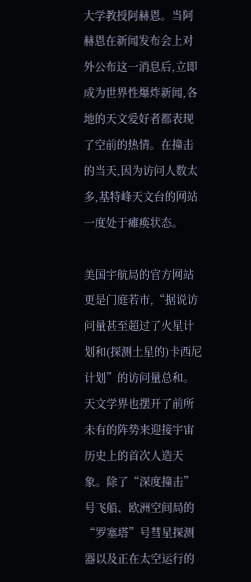大学教授阿赫恩。当阿赫恩在新闻发布会上对外公布这一消息后,立即成为世界性爆炸新闻,各地的天文爱好者都表现了空前的热情。在撞击的当天,因为访问人数太多,基特峰天文台的网站一度处于瘫痪状态。

美国宇航局的官方网站更是门庭若市,“据说访问量甚至超过了火星计划和(探测土星的)卡西尼计划”的访问量总和。天文学界也摆开了前所未有的阵势来迎接宇宙历史上的首次人造天象。除了“深度撞击”号飞船、欧洲空间局的“罗塞塔”号彗星探测器以及正在太空运行的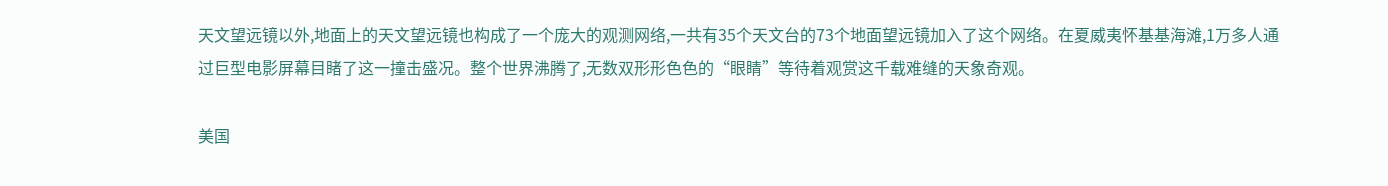天文望远镜以外,地面上的天文望远镜也构成了一个庞大的观测网络,一共有35个天文台的73个地面望远镜加入了这个网络。在夏威夷怀基基海滩,1万多人通过巨型电影屏幕目睹了这一撞击盛况。整个世界沸腾了,无数双形形色色的“眼睛”等待着观赏这千载难缝的天象奇观。

美国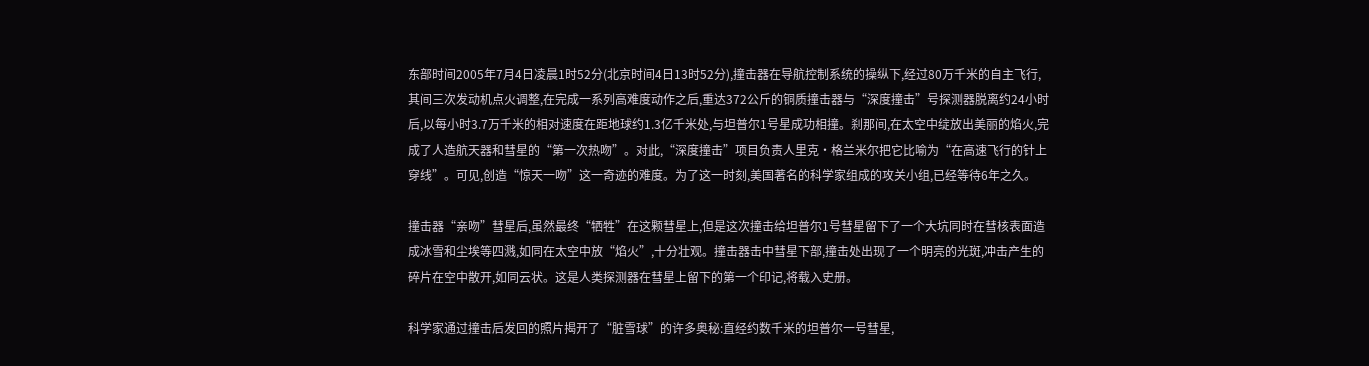东部时间2005年7月4日凌晨1时52分(北京时间4日13时52分),撞击器在导航控制系统的操纵下,经过80万千米的自主飞行,其间三次发动机点火调整,在完成一系列高难度动作之后,重达372公斤的铜质撞击器与“深度撞击”号探测器脱离约24小时后,以每小时3.7万千米的相对速度在距地球约1.3亿千米处,与坦普尔1号星成功相撞。刹那间,在太空中绽放出美丽的焰火,完成了人造航天器和彗星的“第一次热吻”。对此,“深度撞击”项目负责人里克·格兰米尔把它比喻为“在高速飞行的针上穿线”。可见,创造“惊天一吻”这一奇迹的难度。为了这一时刻,美国著名的科学家组成的攻关小组,已经等待6年之久。

撞击器“亲吻”彗星后,虽然最终“牺牲”在这颗彗星上,但是这次撞击给坦普尔1号彗星留下了一个大坑同时在彗核表面造成冰雪和尘埃等四溅,如同在太空中放“焰火”,十分壮观。撞击器击中彗星下部,撞击处出现了一个明亮的光斑,冲击产生的碎片在空中散开,如同云状。这是人类探测器在彗星上留下的第一个印记,将载入史册。

科学家通过撞击后发回的照片揭开了“脏雪球”的许多奥秘:直经约数千米的坦普尔一号彗星,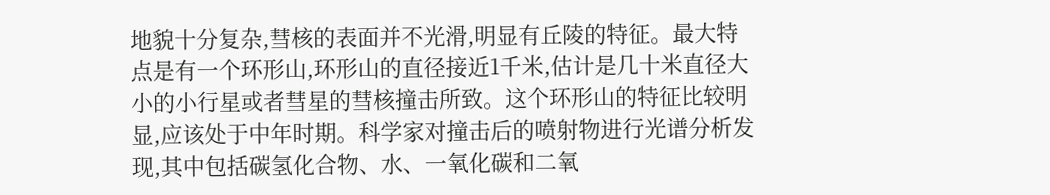地貌十分复杂,彗核的表面并不光滑,明显有丘陵的特征。最大特点是有一个环形山,环形山的直径接近1千米,估计是几十米直径大小的小行星或者彗星的彗核撞击所致。这个环形山的特征比较明显,应该处于中年时期。科学家对撞击后的喷射物进行光谱分析发现,其中包括碳氢化合物、水、一氧化碳和二氧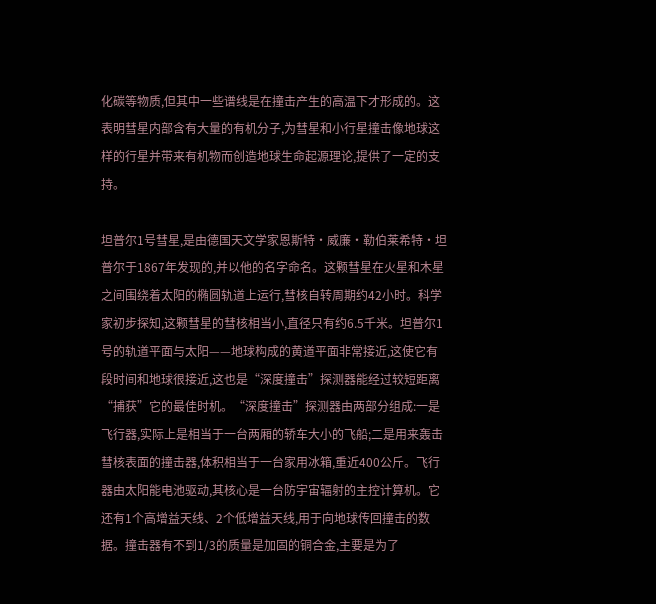化碳等物质,但其中一些谱线是在撞击产生的高温下才形成的。这表明彗星内部含有大量的有机分子,为彗星和小行星撞击像地球这样的行星并带来有机物而创造地球生命起源理论,提供了一定的支持。

坦普尔1号彗星,是由德国天文学家恩斯特·威廉·勒伯莱希特·坦普尔于1867年发现的,并以他的名字命名。这颗彗星在火星和木星之间围绕着太阳的椭圆轨道上运行,彗核自转周期约42小时。科学家初步探知,这颗彗星的彗核相当小,直径只有约6.5千米。坦普尔1号的轨道平面与太阳——地球构成的黄道平面非常接近,这使它有段时间和地球很接近,这也是“深度撞击”探测器能经过较短距离“捕获”它的最佳时机。“深度撞击”探测器由两部分组成:一是飞行器,实际上是相当于一台两厢的轿车大小的飞船;二是用来轰击彗核表面的撞击器,体积相当于一台家用冰箱,重近400公斤。飞行器由太阳能电池驱动,其核心是一台防宇宙辐射的主控计算机。它还有1个高增益天线、2个低增益天线,用于向地球传回撞击的数据。撞击器有不到1/3的质量是加固的铜合金,主要是为了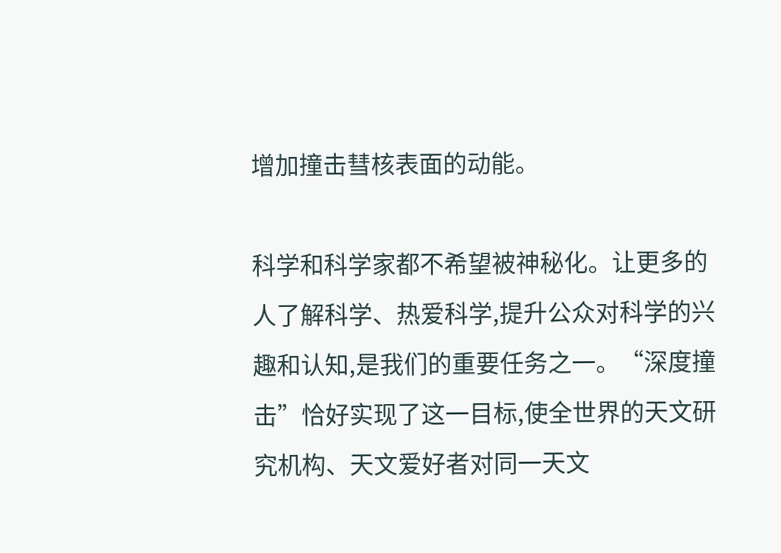增加撞击彗核表面的动能。

科学和科学家都不希望被神秘化。让更多的人了解科学、热爱科学,提升公众对科学的兴趣和认知,是我们的重要任务之一。“深度撞击”恰好实现了这一目标,使全世界的天文研究机构、天文爱好者对同一天文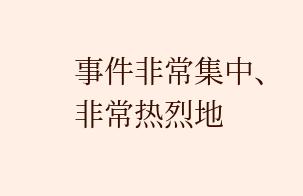事件非常集中、非常热烈地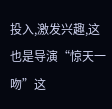投入,激发兴趣,这也是导演“惊天一吻”这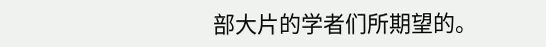部大片的学者们所期望的。